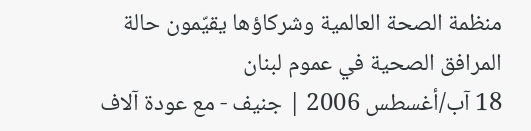منظمة الصحة العالمية وشركاؤها يقيّمون حالة المرافق الصحية في عموم لبنان
18 آب/أغسطس 2006 | جنيف - مع عودة آلاف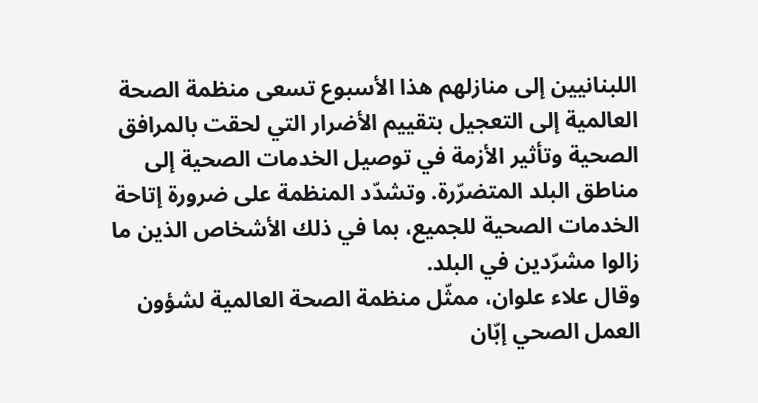اللبنانيين إلى منازلهم هذا الأسبوع تسعى منظمة الصحة العالمية إلى التعجيل بتقييم الأضرار التي لحقت بالمرافق الصحية وتأثير الأزمة في توصيل الخدمات الصحية إلى مناطق البلد المتضرّرة. وتشدّد المنظمة على ضرورة إتاحة الخدمات الصحية للجميع، بما في ذلك الأشخاص الذين ما زالوا مشرّدين في البلد.
وقال علاء علوان، ممثّل منظمة الصحة العالمية لشؤون العمل الصحي إبّان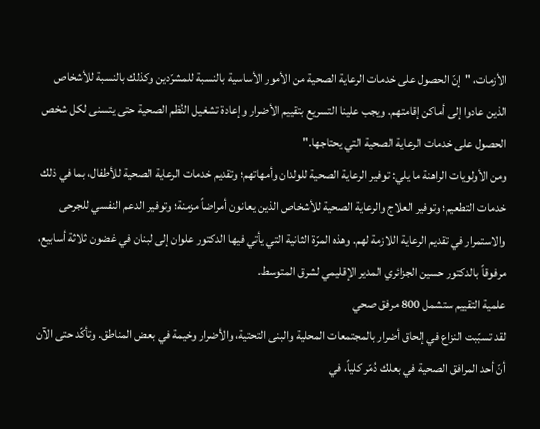الأزمات، "إنّ الحصول على خدمات الرعاية الصحية من الأمور الأساسية بالنسبة للمشرّدين وكذلك بالنسبة للأشخاص الذين عادوا إلى أماكن إقامتهم. ويجب علينا التسريع بتقييم الأضرار وإعادة تشغيل النُظم الصحية حتى يتسنى لكل شخص الحصول على خدمات الرعاية الصحية التي يحتاجها."
ومن الأولويات الراهنة ما يلي: توفير الرعاية الصحية للولدان وأمهاتهم؛ وتقديم خدمات الرعاية الصحية للأطفال، بما في ذلك خدمات التطعيم؛ وتوفير العلاج والرعاية الصحية للأشخاص الذين يعانون أمراضاً مزمنة؛ وتوفير الدعم النفسي للجرحى والاستمرار في تقديم الرعاية اللازمة لهم. وهذه المرّة الثانية التي يأتي فيها الدكتور علوان إلى لبنان في غضون ثلاثة أسابيع، مرفوقاً بالدكتور حسين الجزائري المدير الإقليمي لشرق المتوسط.
علمية التقييم ستشمل 800 مرفق صحي
لقد تسبّبت النزاع في إلحاق أضرار بالمجتمعات المحلية والبنى التحتية، والأضرار وخيمة في بعض المناطق. وتأكّد حتى الآن أنّ أحد المرافق الصحية في بعلك دُمّر كلياً، في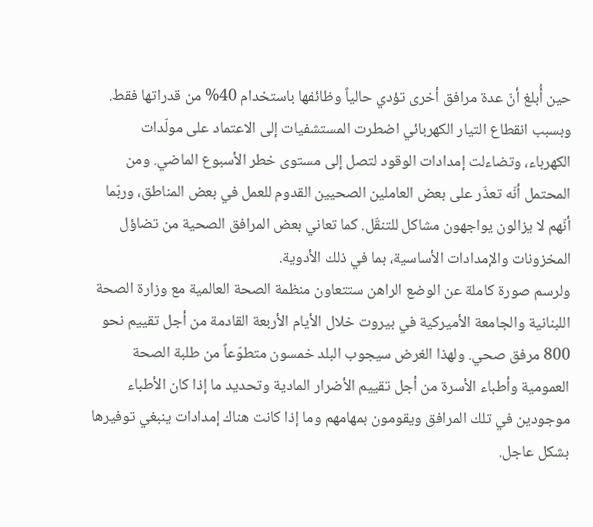حين أُبلغ أنّ عدة مرافق أخرى تؤدي حالياً وظائفها باستخدام 40% من قدراتها فقط. وبسبب انقطاع التيار الكهربائي اضطرت المستشفيات إلى الاعتماد على مولّدات الكهرباء، وتضاءلت إمدادات الوقود لتصل إلى مستوى خطر الأسبوع الماضي. ومن المحتمل أنّه تعذّر على بعض العاملين الصحيين القدوم للعمل في بعض المناطق، وربّما أنّهم لا يزالون يواجهون مشاكل للتنقّل. كما تعاني بعض المرافق الصحية من تضاؤل المخزونات والإمدادات الأساسية، بما في ذلك الأدوية.
ولرسم صورة كاملة عن الوضع الراهن ستتعاون منظمة الصحة العالمية مع وزارة الصحة اللبنانية والجامعة الأميركية في بيروت خلال الأيام الأربعة القادمة من أجل تقييم نحو 800 مرفق صحي. ولهذا الغرض سيجوب البلد خمسون متطوّعاً من طلبة الصحة العمومية وأطباء الأسرة من أجل تقييم الأضرار المادية وتحديد ما إذا كان الأطباء موجودين في تلك المرافق ويقومون بمهامهم وما إذا كانت هناك إمدادات ينبغي توفيرها بشكل عاجل.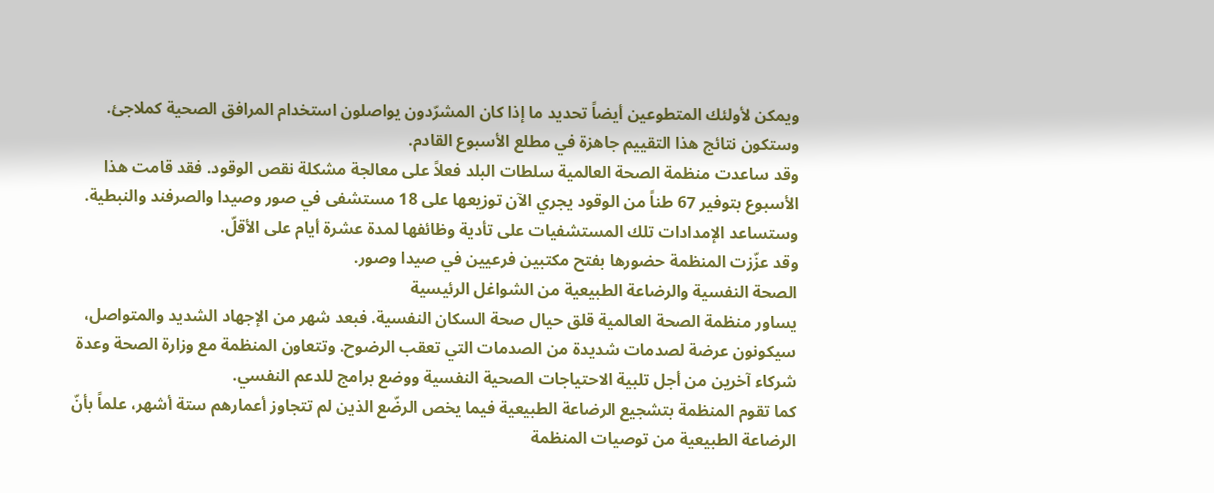ويمكن لأولئك المتطوعين أيضاً تحديد ما إذا كان المشرّدون يواصلون استخدام المرافق الصحية كملاجئ. وستكون نتائج هذا التقييم جاهزة في مطلع الأسبوع القادم.
وقد ساعدت منظمة الصحة العالمية سلطات البلد فعلاً على معالجة مشكلة نقص الوقود. فقد قامت هذا الأسبوع بتوفير 67 طناً من الوقود يجري الآن توزيعها على 18 مستشفى في صور وصيدا والصرفند والنبطية. وستساعد الإمدادات تلك المستشفيات على تأدية وظائفها لمدة عشرة أيام على الأقلّ.
وقد عزّزت المنظمة حضورها بفتح مكتبين فرعيين في صيدا وصور.
الصحة النفسية والرضاعة الطبيعية من الشواغل الرئيسية
يساور منظمة الصحة العالمية قلق حيال صحة السكان النفسية. فبعد شهر من الإجهاد الشديد والمتواصل، سيكونون عرضة لصدمات شديدة من الصدمات التي تعقب الرضوح. وتتعاون المنظمة مع وزارة الصحة وعدة شركاء آخرين من أجل تلبية الاحتياجات الصحية النفسية ووضع برامج للدعم النفسي.
كما تقوم المنظمة بتشجيع الرضاعة الطبيعية فيما يخص الرضّع الذين لم تتجاوز أعمارهم ستة أشهر، علماً بأنّ الرضاعة الطبيعية من توصيات المنظمة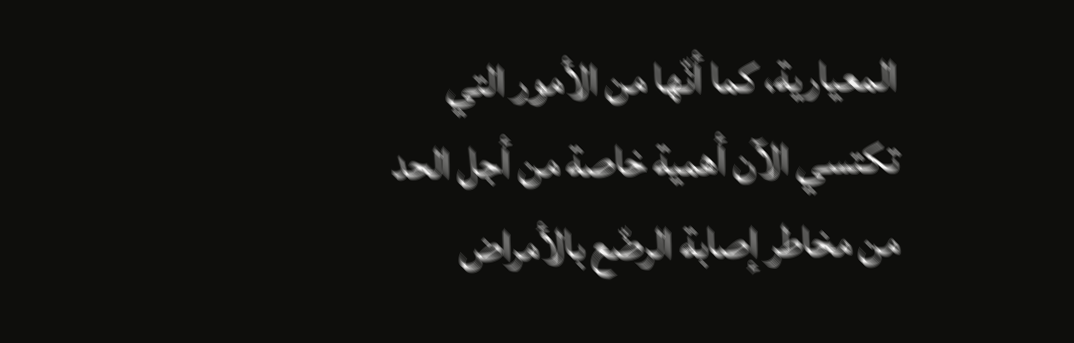المعيارية، كما أنّها من الأمور التي تكتسي الآن أهمية خاصة من أجل الحد من مخاطر إصابة الرضّع بالأمراض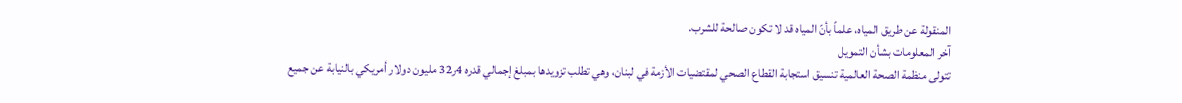المنقولة عن طريق المياه، علماً بأنّ المياه قد لا تكون صالحة للشرب.
آخر المعلومات بشأن التمويل
تتولى منظمة الصحة العالمية تنسيق استجابة القطاع الصحي لمقتضيات الأزمة في لبنان، وهي تطلب تزويدها بمبلغ إجمالي قدره 4ر32 مليون دولار أمريكي بالنيابة عن جميع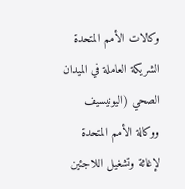وكالات الأمم المتحدة الشريكة العاملة في الميدان الصحي (اليونيسيف ووكالة الأمم المتحدة لإغاثة وتشغيل اللاجئين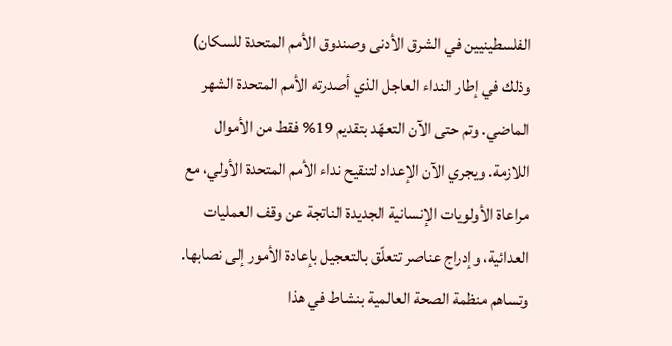الفلسطينيين في الشرق الأدنى وصندوق الأمم المتحدة للسكان) وذلك في إطار النداء العاجل الذي أصدرته الأمم المتحدة الشهر الماضي. وتم حتى الآن التعهّد بتقديم 19% فقط من الأموال اللازمة. ويجري الآن الإعداد لتنقيح نداء الأمم المتحدة الأولي، مع مراعاة الأولويات الإنسانية الجديدة الناتجة عن وقف العمليات العدائية، وإدراج عناصر تتعلّق بالتعجيل بإعادة الأمور إلى نصابها. وتساهم منظمة الصحة العالمية بنشاط في هذا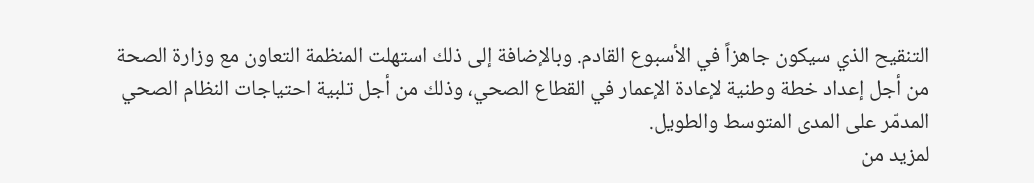التنقيح الذي سيكون جاهزاً في الأسبوع القادم. وبالإضافة إلى ذلك استهلت المنظمة التعاون مع وزارة الصحة من أجل إعداد خطة وطنية لإعادة الإعمار في القطاع الصحي، وذلك من أجل تلبية احتياجات النظام الصحي المدمّر على المدى المتوسط والطويل.
لمزيد من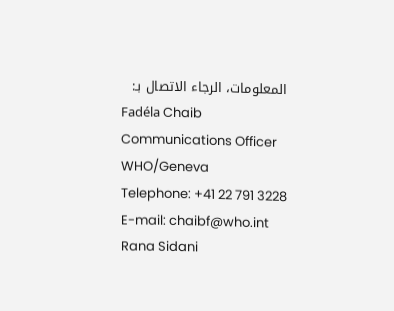المعلومات، الرجاء الاتصال بـ:
Fadéla Chaib
Communications Officer
WHO/Geneva
Telephone: +41 22 791 3228
E-mail: chaibf@who.int
Rana Sidani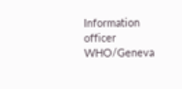Information officer
WHO/Geneva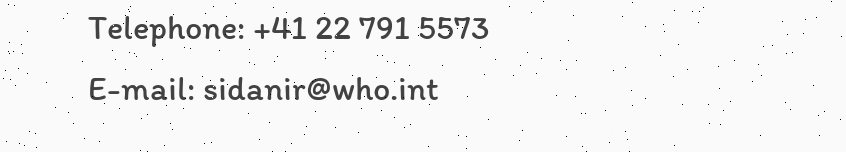Telephone: +41 22 791 5573
E-mail: sidanir@who.int